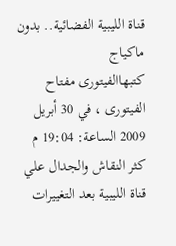قناة الليبية الفضائية.. بدون ماكياج
كتبهاالفيتورى مفتاح الفيتورى ، في 30 أبريل 2009 الساعة: 19:04 م
كثر النقاش والجدال علي قناة الليبية بعد التغييرات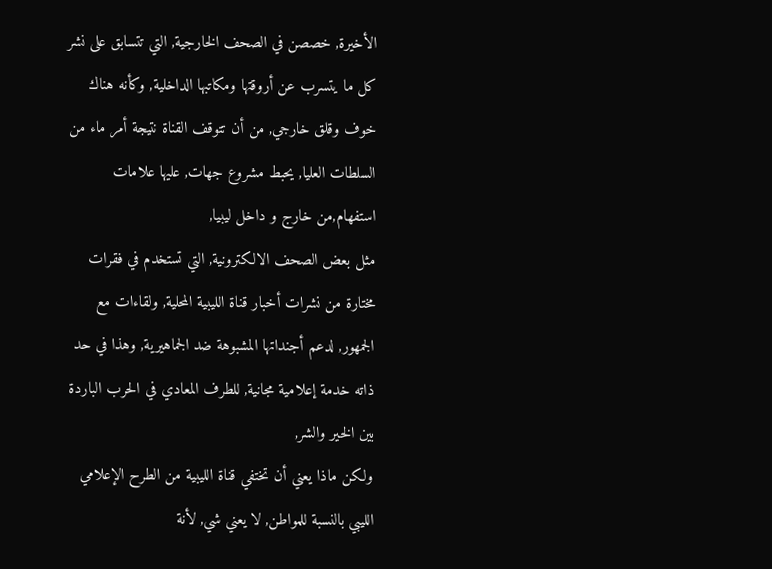الأخيرة, خصصن في الصحف الخارجية, التي تتسابق على نشر كل ما يتسرب عن أروقتها ومكاتبها الداخلية, وكأنه هناك خوف وقلق خارجي, من أن تتوقف القناة نتيجة أمر ماء من السلطات العليا, يحبط مشروع جهات, عليها علامات استفهام,من خارج و داخل ليبيا,
مثل بعض الصحف الالكترونية, التي تستخدم في فقرات مختارة من نشرات أخبار قناة الليبية المحلية, ولقاءات مع الجمهور, لدعم أجنداتها المشبوهة ضد الجماهيرية, وهذا في حد ذاته خدمة إعلامية مجانية, للطرف المعادي في الحرب الباردة بين الخير والشر,
ولكن ماذا يعني أن تختفي قناة الليبية من الطرح الإعلامي الليبي بالنسبة للمواطن, لا يعني شي, لأنة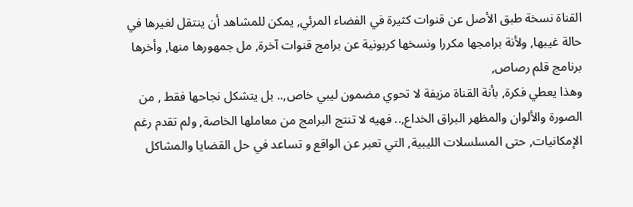القناة نسخة طبق الأصل عن قنوات كثيرة في الفضاء المرئي, يمكن للمشاهد أن ينتقل لغيرها في حالة غيبها, ولأنة برامجها مكررا ونسخها كربونية عن برامج قنوات آخرة, مل جمهورها منها, وأخرها برنامج قلم رصاص,
وهذا يعطي فكرة, بأنة القناة مزيفة لا تحوي مضمون ليبي خاص,.. بل يتشكل نجاحها فقط , من الصورة والألوان والمظهر البراق الخداع,.. فهيه لا تنتج البرامج من معاملها الخاصة, ولم تقدم رغم الإمكانيات, حتى المسلسلات الليبية, التي تعبر عن الواقع و تساعد في حل القضايا والمشاكل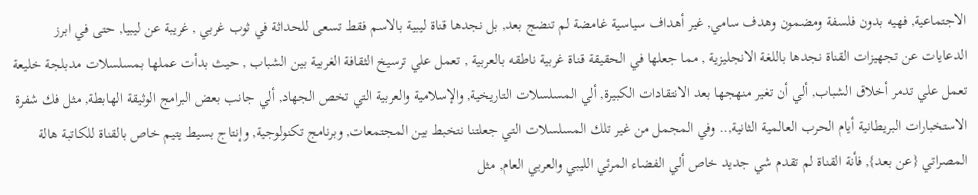الاجتماعية, فهيه بدون فلسفة ومضمون وهدف سامي, غير أهداف سياسية غامضة لم تنضج بعد, بل نجدها قناة ليبية بالاسم فقط تسعى للحداثة في ثوب غربي , غريبة عن ليبيا, حتى في ابرز الدعايات عن تجهيزات القناة نجدها باللغة الانجليزية , مما جعلها في الحقيقة قناة غربية ناطقه بالعربية , تعمل علي ترسيخ الثقافة الغربية بين الشباب , حيث بدأت عملها بمسلسلات مدبلجة خليعة تعمل علي تدمر أخلاق الشباب, ألي أن تغير منهجها بعد الانتقادات الكبيرة, ألي المسلسلات التاريخية, والإسلامية والعربية التي تخص الجهاد, ألي جانب بعض البرامج الوثيقة الهابطة, مثل فك شفرة الاستخبارات البريطانية أيام الحرب العالمية الثانية,.. وفي المجمل من غير تلك المسلسلات التي جعلتنا نتخبط بين المجتمعات, وبرنامج تكنولوجية, وإنتاج بسيط يتيم خاص بالقناة للكاتبة هالة المصراتي {عن بعد}, فأنة القناة لم تقدم شي جديد خاص ألي الفضاء المرئي الليبي والعربي العام, مثل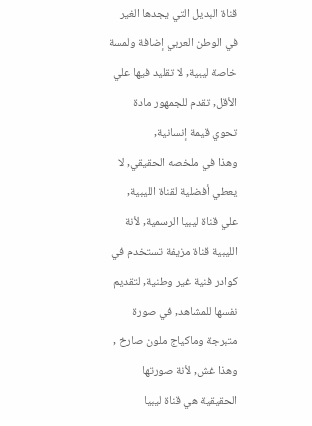قناة البديل التي يجدها الغير في الوطن العربي إضافة ولمسة خاصة ليبية, لا تقليد فيها علي الأقل, تقدم للجمهور مادة تحوي قيمة إنسانية,
وهذا في ملخصه الحقيقي, لا يعطي أفضلية لقناة الليبية, علي قناة ليبيا الرسمية, لأنة الليبية قناة مزيفة تستخدم في كوادر فنية غير وطنية, لتقديم نفسها للمشاهد, في صورة متبرجة وماكياج ملون صارخ , وهذا غش, لأنة صورتها الحقيقية هي قناة ليبيا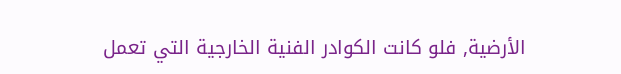الأرضية, فلو كانت الكوادر الفنية الخارجية التي تعمل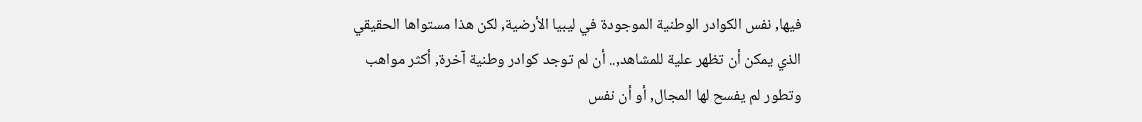فيها, نفس الكوادر الوطنية الموجودة في ليبيا الأرضية, لكن هذا مستواها الحقيقي الذي يمكن أن تظهر علية للمشاهد,.. أن لم توجد كوادر وطنية آخرة, أكثر مواهب وتطور لم يفسح لها المجال, أو أن نفس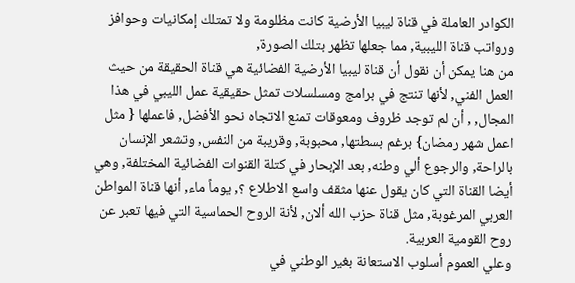الكوادر العاملة في قناة ليبيا الأرضية كانت مظلومة ولا تمتلك إمكانيات وحوافز ورواتب قناة الليبية, مما جعلها تظهر بتلك الصورة,
من هنا يمكن أن نقول أن قناة ليبيا الأرضية الفضائية هي قناة الحقيقة من حيث العمل الفني, لأنها تنتج في برامج ومسلسلات تمثل حقيقية عمل الليبي في هذا المجال, , أن لم توجد ظروف ومعوقات تمنع الاتجاه نحو الأفضل, فاعملها { مثل اعمل شهر رمضان} برغم بسطتها, محبوبة, وقريبة من النفس, وتشعر الإنسان بالراحة, والرجوع ألي وطنه, بعد الإبحار في كتلة القنوات الفضائية المختلفة, وهي أيضا القناة التي كان يقول عنها مثقف واسع الاطلاع ؟, يوماً ماء, أنها قناة المواطن العربي المرغوبة, مثل قناة حزب الله ألان, لأنة الروح الحماسية التي فيها تعبر عن روح القومية العربية.
وعلي العموم أسلوب الاستعانة بغير الوطني في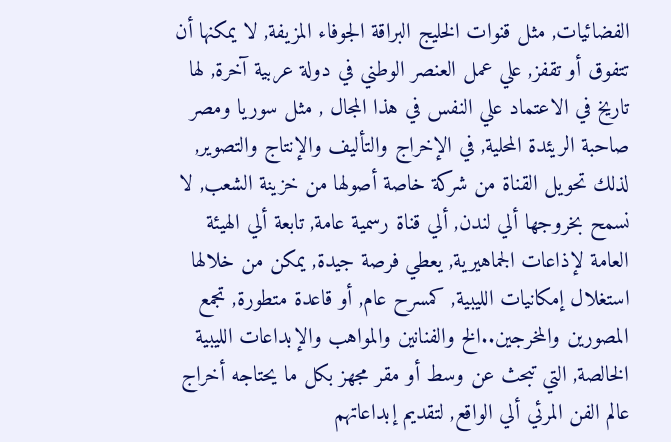الفضائيات, مثل قنوات الخليج البراقة الجوفاء المزيفة, لا يمكنها أن تتفوق أو تقفز, علي عمل العنصر الوطني في دولة عربية آخرة, لها تاريخ في الاعتماد علي النفس في هذا المجال , مثل سوريا ومصر صاحبة الريئدة المحلية, في الإخراج والتأليف والإنتاج والتصوير,
لذلك تحويل القناة من شركة خاصة أصولها من خزينة الشعب, لا نسمح بخروجها ألي لندن, ألي قناة رسمية عامة, تابعة ألي الهيئة العامة لإذاعات الجماهيرية, يعطي فرصة جيدة, يمكن من خلالها استغلال إمكانيات الليبية, كمسرح عام, أو قاعدة متطورة, تجمع المصورين والمخرجين..الخ والفنانين والمواهب والإبداعات الليبية الخالصة, التي تبحث عن وسط أو مقر مجهز بكل ما يحتاجه أخراج عالم الفن المرئي ألي الواقع, لتقديم إبداعاتهم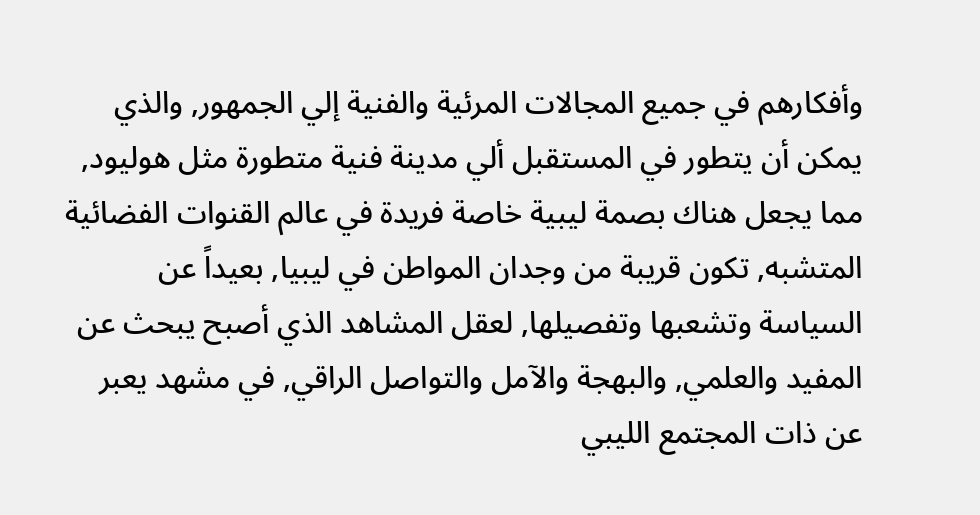وأفكارهم في جميع المجالات المرئية والفنية إلي الجمهور, والذي يمكن أن يتطور في المستقبل ألي مدينة فنية متطورة مثل هوليود, مما يجعل هناك بصمة ليبية خاصة فريدة في عالم القنوات الفضائية المتشبه, تكون قريبة من وجدان المواطن في ليبيا, بعيداً عن السياسة وتشعبها وتفصيلها, لعقل المشاهد الذي أصبح يبحث عن المفيد والعلمي, والبهجة والآمل والتواصل الراقي, في مشهد يعبر عن ذات المجتمع الليبي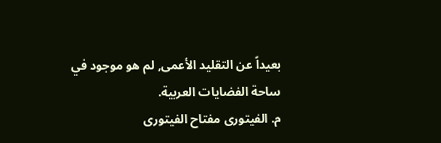بعيداً عن التقليد الأعمى, لم هو موجود في ساحة الفضايات العربية.
م. الفيتورى مفتاح الفيتورى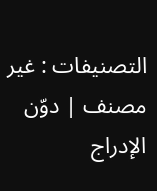التصنيفات : غير مصنف | دوّن الإدراج